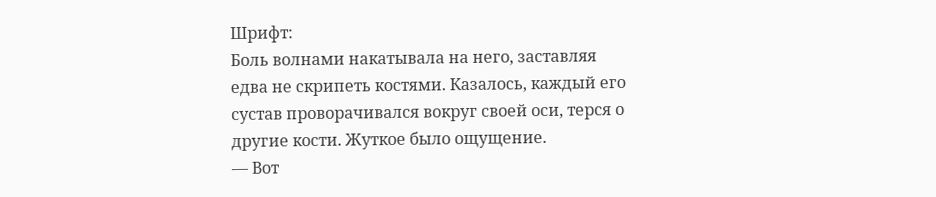Шрифт:
Боль волнами накатывала на него, заставляя едва не скрипеть костями. Казалось, каждый его сустав проворачивался вокруг своей оси, терся о другие кости. Жуткое было ощущение.
— Вот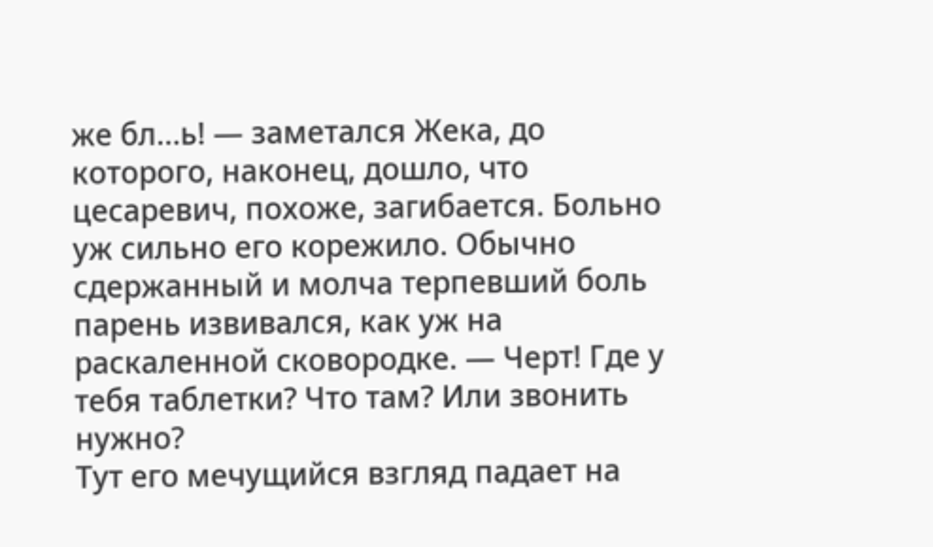же бл…ь! — заметался Жека, до которого, наконец, дошло, что цесаревич, похоже, загибается. Больно уж сильно его корежило. Обычно сдержанный и молча терпевший боль парень извивался, как уж на раскаленной сковородке. — Черт! Где у тебя таблетки? Что там? Или звонить нужно?
Тут его мечущийся взгляд падает на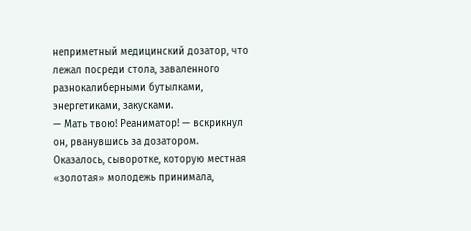неприметный медицинский дозатор, что лежал посреди стола, заваленного разнокалиберными бутылками, энергетиками, закусками.
— Мать твою! Реаниматор! — вскрикнул он, рванувшись за дозатором. Оказалось, сыворотке, которую местная «золотая» молодежь принимала,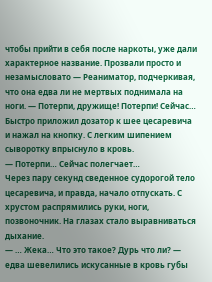чтобы прийти в себя после наркоты, уже дали характерное название. Прозвали просто и незамысловато — Реаниматор, подчеркивая, что она едва ли не мертвых поднимала на ноги. — Потерпи, дружище! Потерпи! Сейчас…
Быстро приложил дозатор к шее цесаревича и нажал на кнопку. С легким шипением сыворотку впрыснуло в кровь.
— Потерпи… Сейчас полегчает…
Через пару секунд сведенное судорогой тело цесаревича, и правда, начало отпускать. С хрустом распрямились руки, ноги, позвоночник. На глазах стало выравниваться дыхание.
— … Жека… Что это такое? Дурь что ли? — едва шевелились искусанные в кровь губы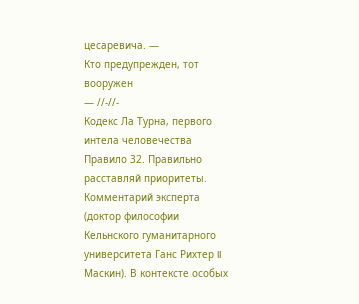цесаревича. —
Кто предупрежден, тот вооружен
— //-//-
Кодекс Ла Турна, первого интела человечества
Правило 32. Правильно расставляй приоритеты.
Комментарий эксперта (доктор философии Кельнского гуманитарного университета Ганс Рихтер II Маскин). В контексте особых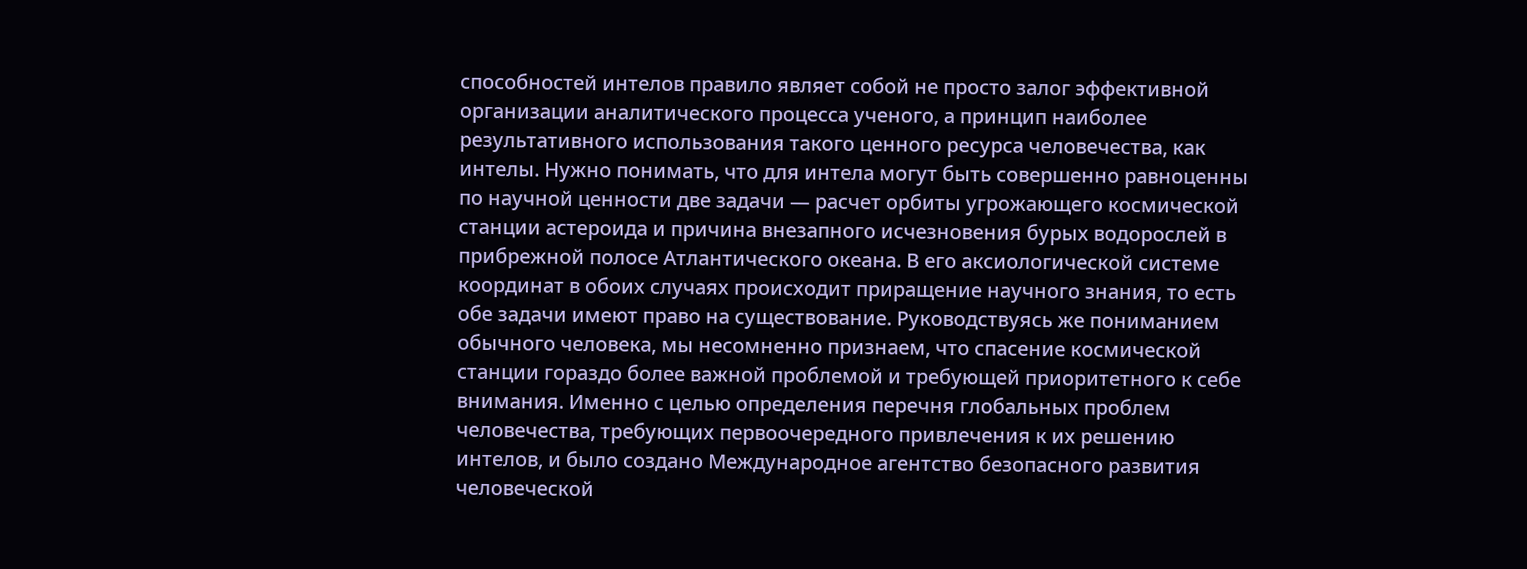способностей интелов правило являет собой не просто залог эффективной организации аналитического процесса ученого, а принцип наиболее результативного использования такого ценного ресурса человечества, как интелы. Нужно понимать, что для интела могут быть совершенно равноценны по научной ценности две задачи — расчет орбиты угрожающего космической станции астероида и причина внезапного исчезновения бурых водорослей в прибрежной полосе Атлантического океана. В его аксиологической системе координат в обоих случаях происходит приращение научного знания, то есть обе задачи имеют право на существование. Руководствуясь же пониманием обычного человека, мы несомненно признаем, что спасение космической станции гораздо более важной проблемой и требующей приоритетного к себе внимания. Именно с целью определения перечня глобальных проблем человечества, требующих первоочередного привлечения к их решению интелов, и было создано Международное агентство безопасного развития человеческой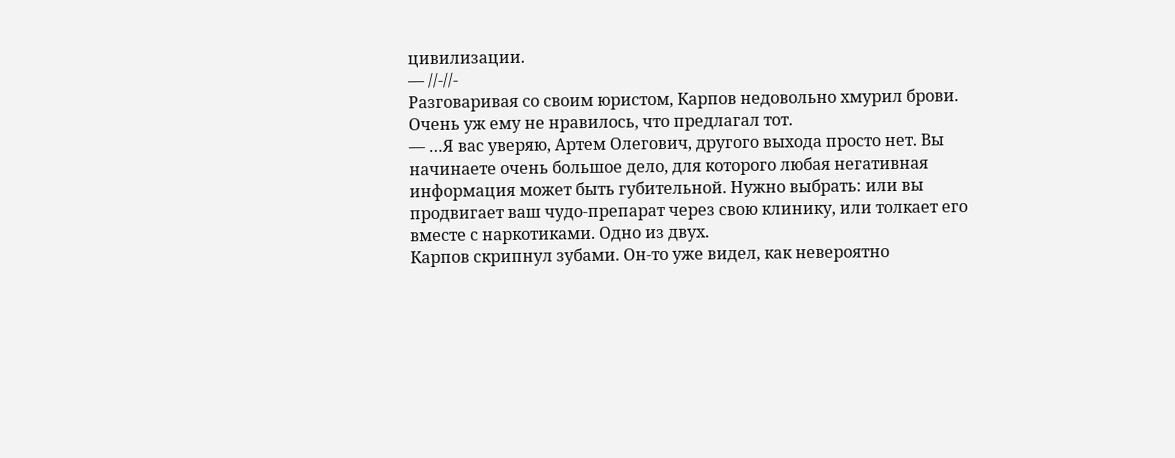цивилизации.
— //-//-
Разговаривая со своим юристом, Карпов недовольно хмурил брови. Очень уж ему не нравилось, что предлагал тот.
— …Я вас уверяю, Артем Олегович, другого выхода просто нет. Вы начинаете очень большое дело, для которого любая негативная информация может быть губительной. Нужно выбрать: или вы продвигает ваш чудо-препарат через свою клинику, или толкает его вместе с наркотиками. Одно из двух.
Карпов скрипнул зубами. Он-то уже видел, как невероятно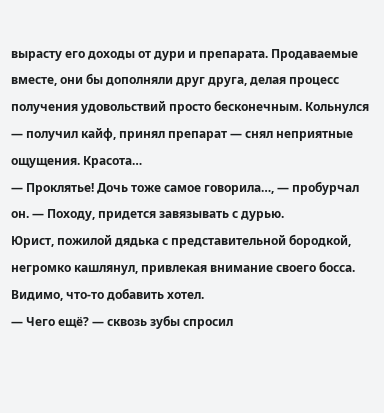вырасту его доходы от дури и препарата. Продаваемые вместе, они бы дополняли друг друга, делая процесс получения удовольствий просто бесконечным. Кольнулся — получил кайф, принял препарат — снял неприятные ощущения. Красота…
— Проклятье! Дочь тоже самое говорила…, — пробурчал он. — Походу, придется завязывать с дурью.
Юрист, пожилой дядька с представительной бородкой, негромко кашлянул, привлекая внимание своего босса. Видимо, что-то добавить хотел.
— Чего ещё? — сквозь зубы спросил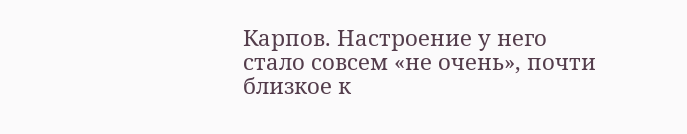Карпов. Настроение у него стало совсем «не очень», почти близкое к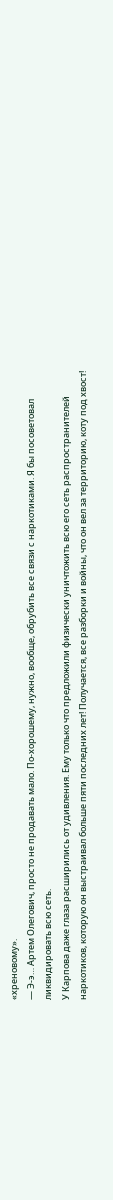«хреновому».
— Э-э… Артем Олегович, просто не продавать мало. По-хорошему, нужно, вообще, обрубить все связи с наркотиками. Я бы посоветовал ликвидировать всю сеть.
У Карпова даже глаза расширились от удивления. Ему только что предложили физически уничтожить всю его сеть распространителей наркотиков, которую он выстраивал больше пяти последних лет! Получается, все разборки и войны, что он вел за территорию, коту под хвост!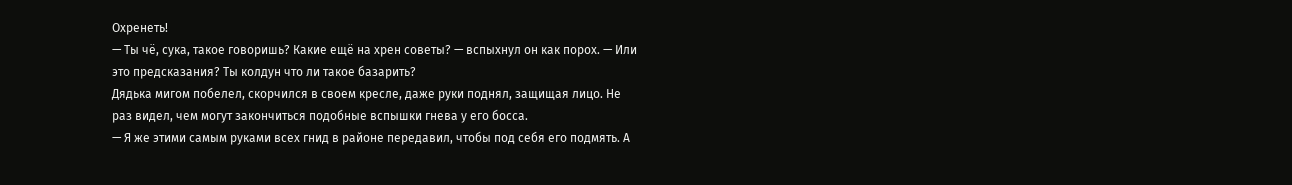Охренеть!
— Ты чё, сука, такое говоришь? Какие ещё на хрен советы? — вспыхнул он как порох. — Или это предсказания? Ты колдун что ли такое базарить?
Дядька мигом побелел, скорчился в своем кресле, даже руки поднял, защищая лицо. Не раз видел, чем могут закончиться подобные вспышки гнева у его босса.
— Я же этими самым руками всех гнид в районе передавил, чтобы под себя его подмять. А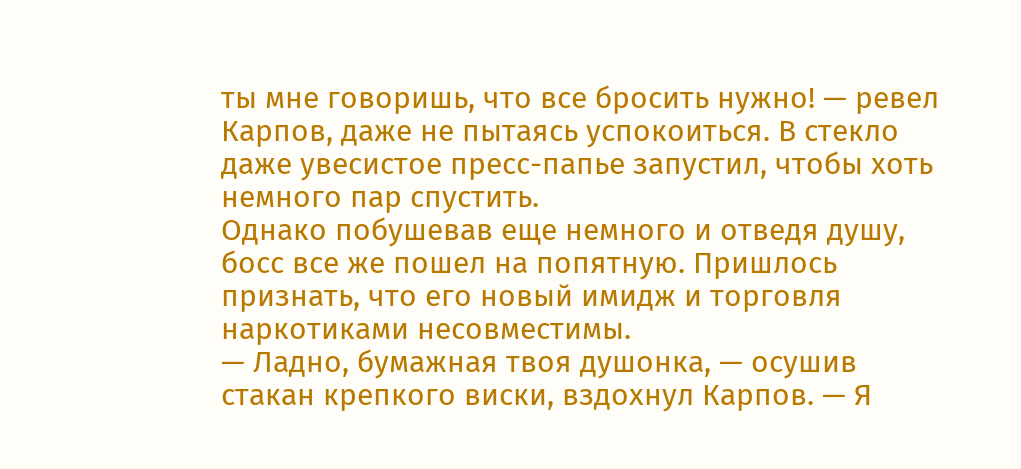ты мне говоришь, что все бросить нужно! — ревел Карпов, даже не пытаясь успокоиться. В стекло даже увесистое пресс-папье запустил, чтобы хоть немного пар спустить.
Однако побушевав еще немного и отведя душу, босс все же пошел на попятную. Пришлось признать, что его новый имидж и торговля наркотиками несовместимы.
— Ладно, бумажная твоя душонка, — осушив стакан крепкого виски, вздохнул Карпов. — Я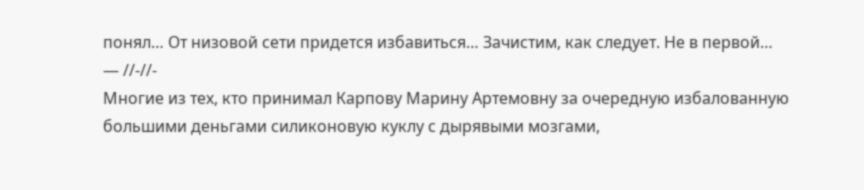понял… От низовой сети придется избавиться… Зачистим, как следует. Не в первой…
— //-//-
Многие из тех, кто принимал Карпову Марину Артемовну за очередную избалованную большими деньгами силиконовую куклу с дырявыми мозгами,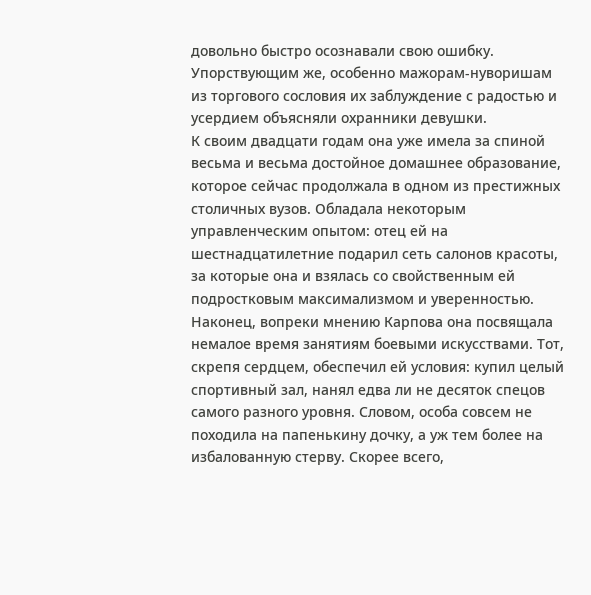довольно быстро осознавали свою ошибку. Упорствующим же, особенно мажорам-нуворишам из торгового сословия их заблуждение с радостью и усердием объясняли охранники девушки.
К своим двадцати годам она уже имела за спиной весьма и весьма достойное домашнее образование, которое сейчас продолжала в одном из престижных столичных вузов. Обладала некоторым управленческим опытом: отец ей на шестнадцатилетние подарил сеть салонов красоты, за которые она и взялась со свойственным ей подростковым максимализмом и уверенностью. Наконец, вопреки мнению Карпова она посвящала немалое время занятиям боевыми искусствами. Тот, скрепя сердцем, обеспечил ей условия: купил целый спортивный зал, нанял едва ли не десяток спецов самого разного уровня. Словом, особа совсем не походила на папенькину дочку, а уж тем более на избалованную стерву. Скорее всего,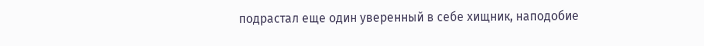подрастал еще один уверенный в себе хищник, наподобие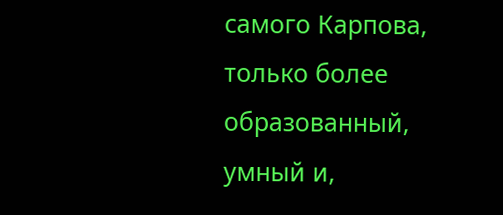самого Карпова, только более образованный, умный и,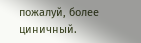пожалуй, более циничный.